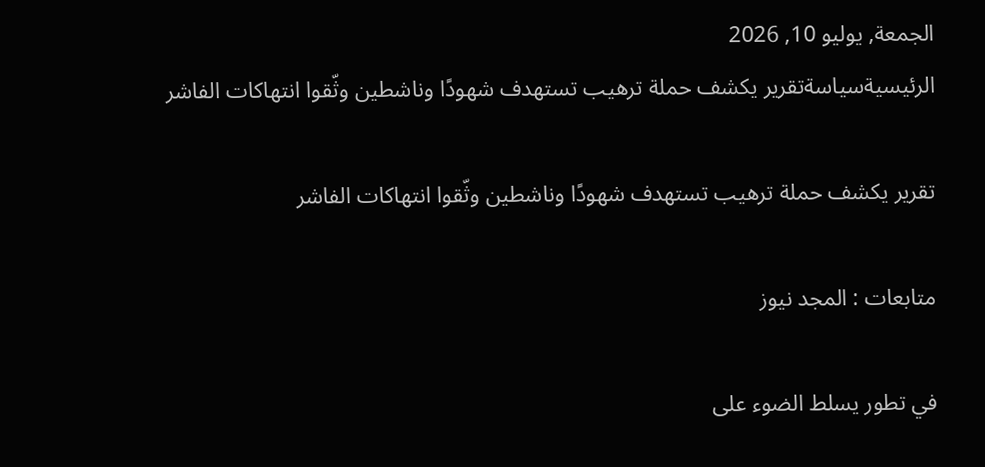الجمعة, يوليو 10, 2026
الرئيسيةسياسةتقرير يكشف حملة ترهيب تستهدف شهودًا وناشطين وثّقوا انتهاكات الفاشر

تقرير يكشف حملة ترهيب تستهدف شهودًا وناشطين وثّقوا انتهاكات الفاشر

متابعات : المجد نيوز

في تطور يسلط الضوء على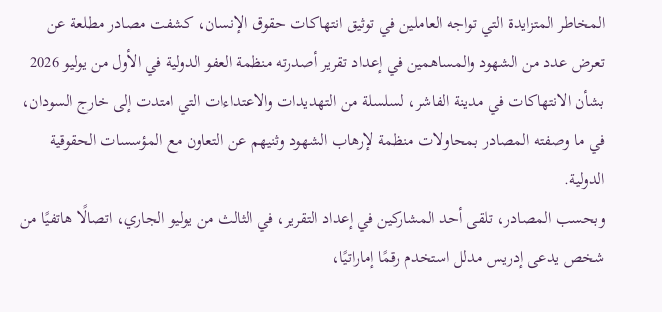المخاطر المتزايدة التي تواجه العاملين في توثيق انتهاكات حقوق الإنسان، كشفت مصادر مطلعة عن تعرض عدد من الشهود والمساهمين في إعداد تقرير أصدرته منظمة العفو الدولية في الأول من يوليو 2026 بشأن الانتهاكات في مدينة الفاشر، لسلسلة من التهديدات والاعتداءات التي امتدت إلى خارج السودان، في ما وصفته المصادر بمحاولات منظمة لإرهاب الشهود وثنيهم عن التعاون مع المؤسسات الحقوقية الدولية.
وبحسب المصادر، تلقى أحد المشاركين في إعداد التقرير، في الثالث من يوليو الجاري، اتصالًا هاتفيًا من شخص يدعى إدريس مدلل استخدم رقمًا إماراتيًا،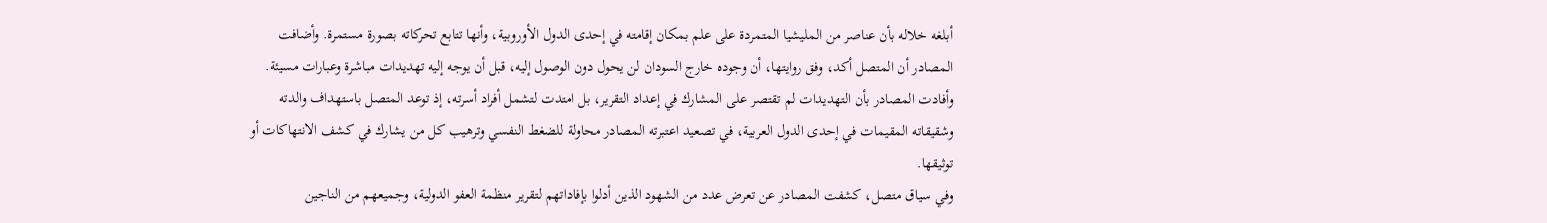أبلغه خلاله بأن عناصر من المليشيا المتمردة على علم بمكان إقامته في إحدى الدول الأوروبية، وأنها تتابع تحركاته بصورة مستمرة. وأضافت المصادر أن المتصل أكد، وفق روايتها، أن وجوده خارج السودان لن يحول دون الوصول إليه، قبل أن يوجه إليه تهديدات مباشرة وعبارات مسيئة.
وأفادت المصادر بأن التهديدات لم تقتصر على المشارك في إعداد التقرير، بل امتدت لتشمل أفراد أسرته، إذ توعد المتصل باستهداف والدته وشقيقاته المقيمات في إحدى الدول العربية، في تصعيد اعتبرته المصادر محاولة للضغط النفسي وترهيب كل من يشارك في كشف الانتهاكات أو توثيقها.
وفي سياق متصل، كشفت المصادر عن تعرض عدد من الشهود الذين أدلوا بإفاداتهم لتقرير منظمة العفو الدولية، وجميعهم من الناجين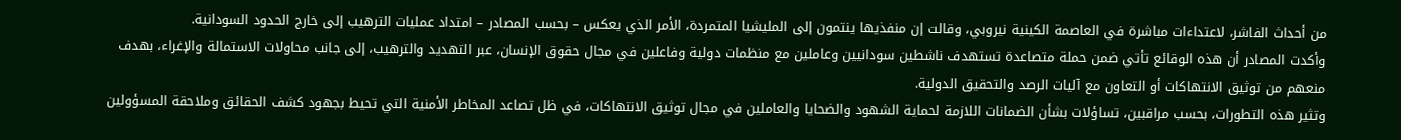من أحداث الفاشر، لاعتداءات مباشرة في العاصمة الكينية نيروبي، وقالت إن منفذيها ينتمون إلى المليشيا المتمردة، الأمر الذي يعكس – بحسب المصادر – امتداد عمليات الترهيب إلى خارج الحدود السودانية.
وأكدت المصادر أن هذه الوقائع تأتي ضمن حملة متصاعدة تستهدف ناشطين سودانيين وعاملين مع منظمات دولية وفاعلين في مجال حقوق الإنسان، عبر التهديد والترهيب، إلى جانب محاولات الاستمالة والإغراء، بهدف منعهم من توثيق الانتهاكات أو التعاون مع آليات الرصد والتحقيق الدولية.
وتثير هذه التطورات، بحسب مراقبين، تساؤلات بشأن الضمانات اللازمة لحماية الشهود والضحايا والعاملين في مجال توثيق الانتهاكات، في ظل تصاعد المخاطر الأمنية التي تحيط بجهود كشف الحقائق وملاحقة المسؤولين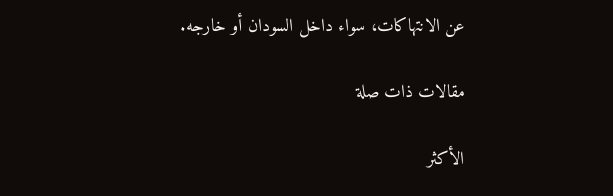عن الانتهاكات، سواء داخل السودان أو خارجه.

مقالات ذات صلة

الأكثر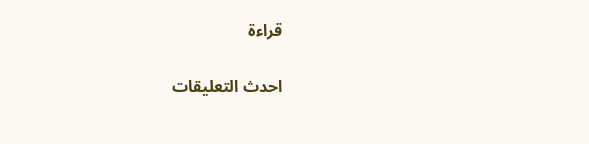قراءة

احدث التعليقات